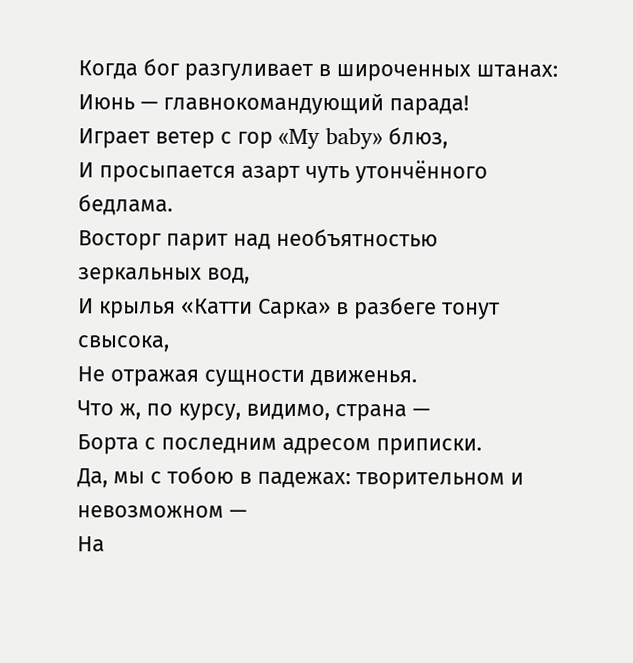Когда бог разгуливает в широченных штанах:
Июнь — главнокомандующий парада!
Играет ветер с гор «My baby» блюз,
И просыпается азарт чуть утончённого бедлама.
Восторг парит над необъятностью зеркальных вод,
И крылья «Катти Сарка» в разбеге тонут свысока,
Не отражая сущности движенья.
Что ж, по курсу, видимо, страна —
Борта с последним адресом приписки.
Да, мы с тобою в падежах: творительном и невозможном —
На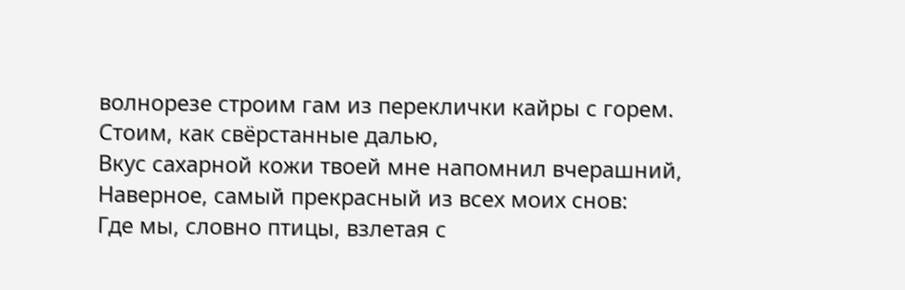волнорезе строим гам из переклички кайры с горем.
Стоим, как свёрстанные далью,
Вкус сахарной кожи твоей мне напомнил вчерашний,
Наверное, самый прекрасный из всех моих снов:
Где мы, словно птицы, взлетая с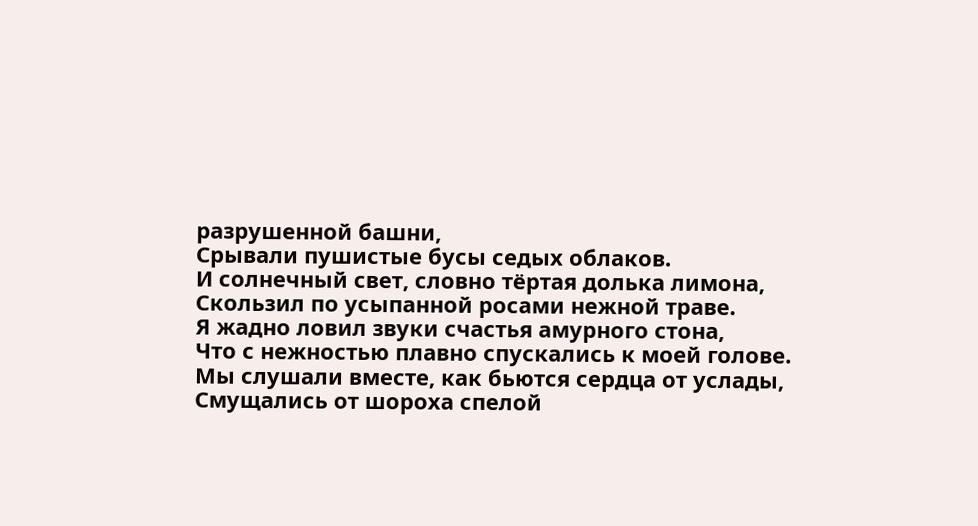разрушенной башни,
Срывали пушистые бусы седых облаков.
И солнечный свет, словно тёртая долька лимона,
Скользил по усыпанной росами нежной траве.
Я жадно ловил звуки счастья амурного стона,
Что с нежностью плавно спускались к моей голове.
Мы слушали вместе, как бьются сердца от услады,
Смущались от шороха спелой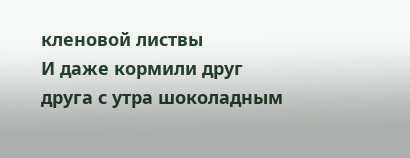кленовой листвы
И даже кормили друг друга с утра шоколадным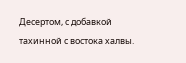Десертом, с добавкой тахинной с востока халвы.